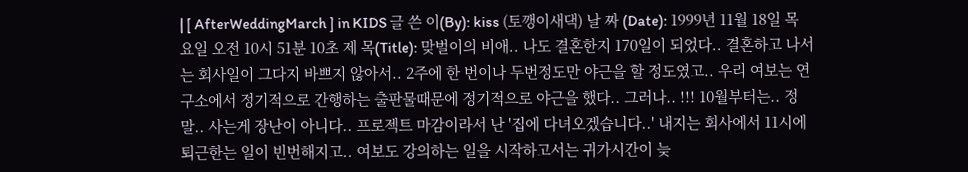| [ AfterWeddingMarch ] in KIDS 글 쓴 이(By): kiss (토깽이새댁) 날 짜 (Date): 1999년 11월 18일 목요일 오전 10시 51분 10초 제 목(Title): 맞벌이의 비애.. 나도 결혼한지 170일이 되었다.. 결혼하고 나서는 회사일이 그다지 바쁘지 않아서.. 2주에 한 번이나 두번정도만 야근을 할 정도였고.. 우리 여보는 연구소에서 정기적으로 간행하는 출판물때문에 정기적으로 야근을 했다.. 그러나.. !!! 10월부터는.. 정말.. 사는게 장난이 아니다.. 프로젝트 마감이라서 난 '집에 다녀오겠습니다..' 내지는 회사에서 11시에 퇴근한는 일이 빈번해지고.. 여보도 강의하는 일을 시작하고서는 귀가시간이 늦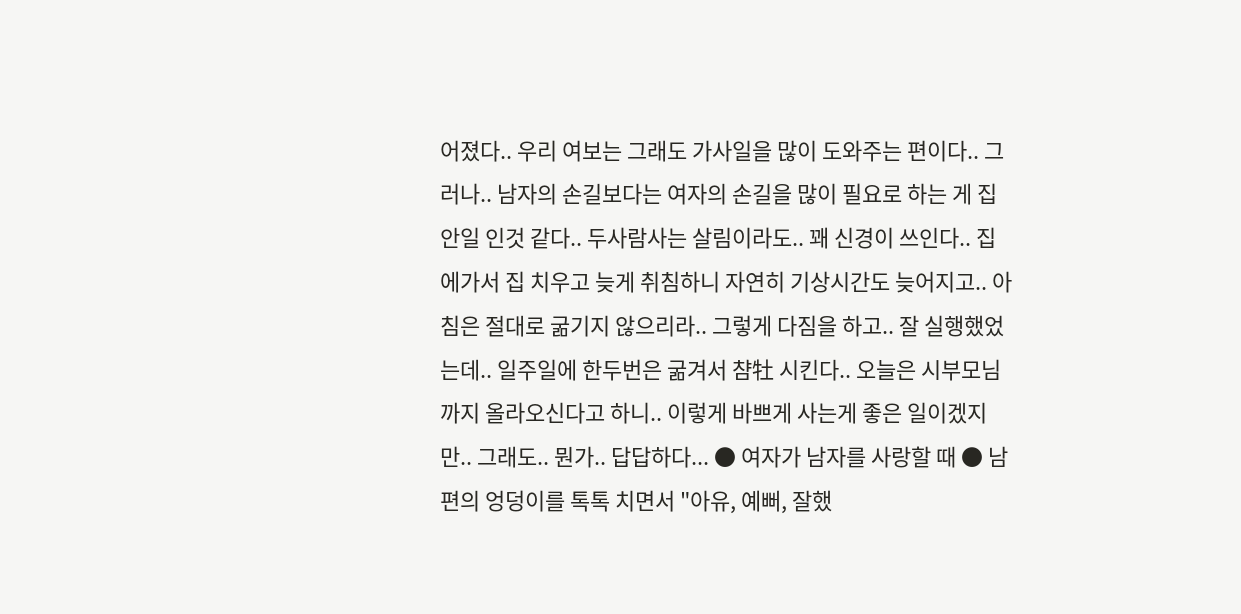어졌다.. 우리 여보는 그래도 가사일을 많이 도와주는 편이다.. 그러나.. 남자의 손길보다는 여자의 손길을 많이 필요로 하는 게 집안일 인것 같다.. 두사람사는 살림이라도.. 꽤 신경이 쓰인다.. 집에가서 집 치우고 늦게 취침하니 자연히 기상시간도 늦어지고.. 아침은 절대로 굶기지 않으리라.. 그렇게 다짐을 하고.. 잘 실행했었는데.. 일주일에 한두번은 굶겨서 챰牡 시킨다.. 오늘은 시부모님까지 올라오신다고 하니.. 이렇게 바쁘게 사는게 좋은 일이겠지만.. 그래도.. 뭔가.. 답답하다... ● 여자가 남자를 사랑할 때 ● 남편의 엉덩이를 톡톡 치면서 "아유, 예뻐, 잘했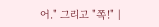어." 그리고 "쪽!" |